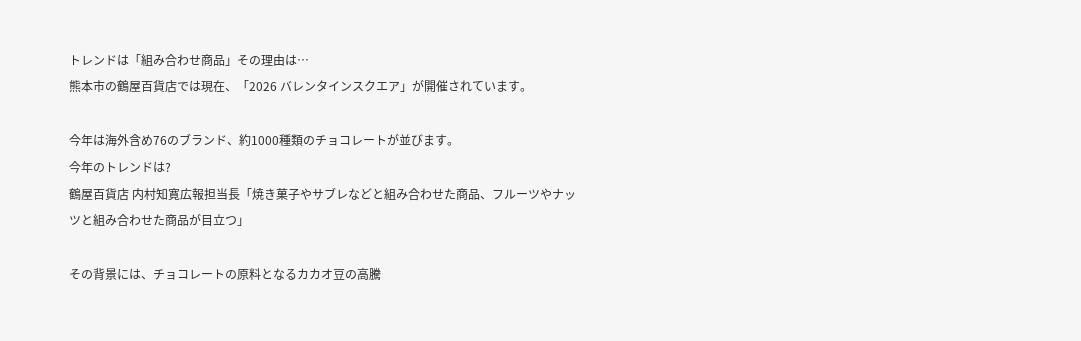トレンドは「組み合わせ商品」その理由は…
熊本市の鶴屋百貨店では現在、「2026 バレンタインスクエア」が開催されています。

今年は海外含め76のブランド、約1000種類のチョコレートが並びます。
今年のトレンドは?
鶴屋百貨店 内村知寛広報担当長「焼き菓子やサブレなどと組み合わせた商品、フルーツやナッツと組み合わせた商品が目立つ」

その背景には、チョコレートの原料となるカカオ豆の高騰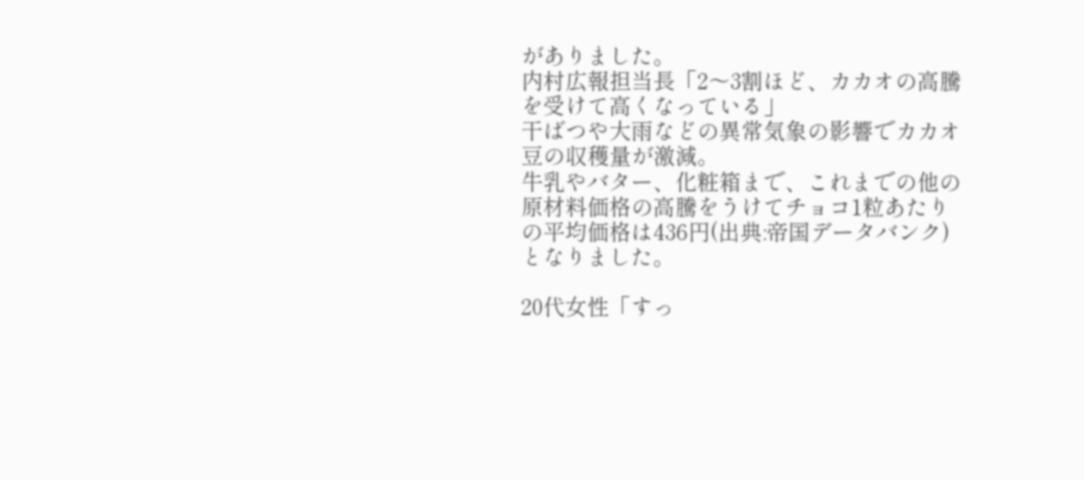がありました。
内村広報担当長「2〜3割ほど、カカオの高騰を受けて高くなっている」
干ばつや大雨などの異常気象の影響でカカオ豆の収穫量が激減。
牛乳やバター、化粧箱まで、これまでの他の原材料価格の高騰をうけてチョコ1粒あたりの平均価格は436円(出典:帝国データバンク)となりました。

20代女性「すっ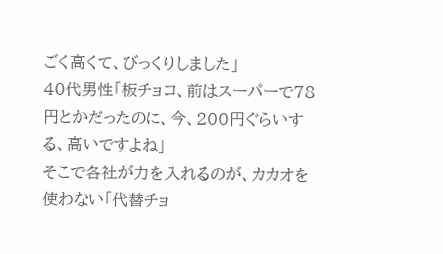ごく高くて、びっくりしました」
40代男性「板チョコ、前はスーパーで78円とかだったのに、今、200円ぐらいする、高いですよね」
そこで各社が力を入れるのが、カカオを使わない「代替チョ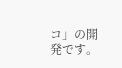コ」の開発です。